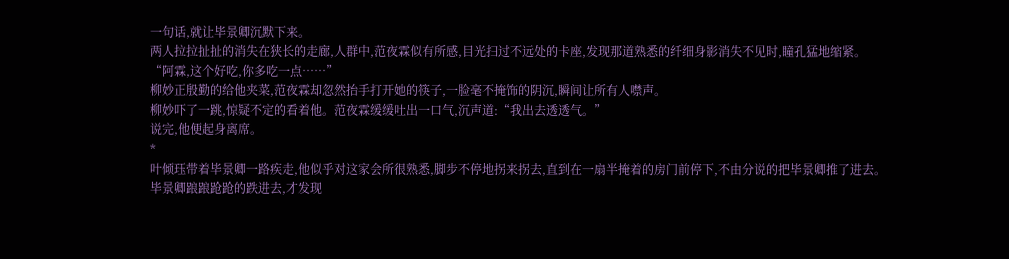一句话,就让毕景卿沉默下来。
两人拉拉扯扯的消失在狭长的走廊,人群中,范夜霖似有所感,目光扫过不远处的卡座,发现那道熟悉的纤细身影消失不见时,瞳孔猛地缩紧。
“阿霖,这个好吃,你多吃一点……”
柳妙正殷勤的给他夹菜,范夜霖却忽然抬手打开她的筷子,一脸毫不掩饰的阴沉,瞬间让所有人噤声。
柳妙吓了一跳,惊疑不定的看着他。范夜霖缓缓吐出一口气,沉声道:“我出去透透气。”
说完,他便起身离席。
*
叶倾珏带着毕景卿一路疾走,他似乎对这家会所很熟悉,脚步不停地拐来拐去,直到在一扇半掩着的房门前停下,不由分说的把毕景卿推了进去。
毕景卿踉踉跄跄的跌进去,才发现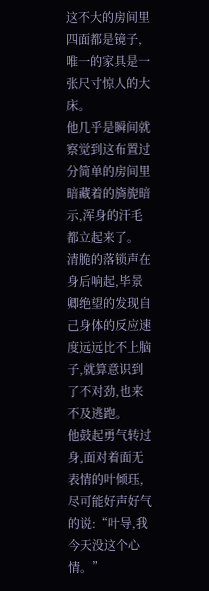这不大的房间里四面都是镜子,唯一的家具是一张尺寸惊人的大床。
他几乎是瞬间就察觉到这布置过分简单的房间里暗藏着的旖旎暗示,浑身的汗毛都立起来了。
清脆的落锁声在身后响起,毕景卿绝望的发现自己身体的反应速度远远比不上脑子,就算意识到了不对劲,也来不及逃跑。
他鼓起勇气转过身,面对着面无表情的叶倾珏,尽可能好声好气的说:“叶导,我今天没这个心情。”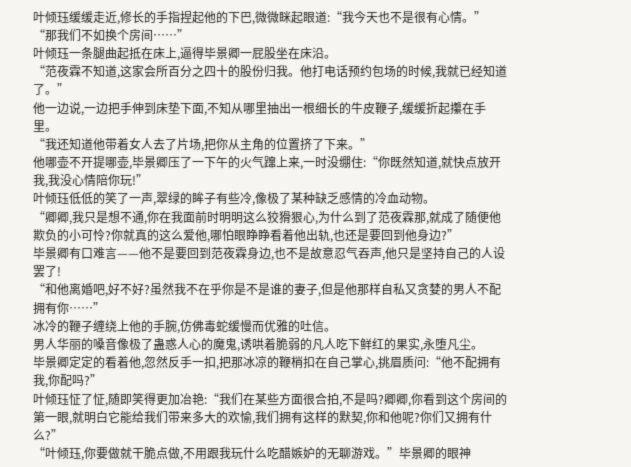叶倾珏缓缓走近,修长的手指捏起他的下巴,微微眯起眼道:“我今天也不是很有心情。”
“那我们不如换个房间……”
叶倾珏一条腿曲起抵在床上,逼得毕景卿一屁股坐在床沿。
“范夜霖不知道,这家会所百分之四十的股份归我。他打电话预约包场的时候,我就已经知道了。”
他一边说,一边把手伸到床垫下面,不知从哪里抽出一根细长的牛皮鞭子,缓缓折起攥在手里。
“我还知道他带着女人去了片场,把你从主角的位置挤了下来。”
他哪壶不开提哪壶,毕景卿压了一下午的火气蹿上来,一时没绷住:“你既然知道,就快点放开我,我没心情陪你玩!”
叶倾珏低低的笑了一声,翠绿的眸子有些冷,像极了某种缺乏感情的冷血动物。
“卿卿,我只是想不通,你在我面前时明明这么狡猾狠心,为什么到了范夜霖那,就成了随便他欺负的小可怜?你就真的这么爱他,哪怕眼睁睁看着他出轨,也还是要回到他身边?”
毕景卿有口难言——他不是要回到范夜霖身边,也不是故意忍气吞声,他只是坚持自己的人设罢了!
“和他离婚吧,好不好?虽然我不在乎你是不是谁的妻子,但是他那样自私又贪婪的男人不配拥有你……”
冰冷的鞭子缠绕上他的手腕,仿佛毒蛇缓慢而优雅的吐信。
男人华丽的嗓音像极了蛊惑人心的魔鬼,诱哄着脆弱的凡人吃下鲜红的果实,永堕凡尘。
毕景卿定定的看着他,忽然反手一扣,把那冰凉的鞭梢扣在自己掌心,挑眉质问:“他不配拥有我,你配吗?”
叶倾珏怔了怔,随即笑得更加冶艳:“我们在某些方面很合拍,不是吗?卿卿,你看到这个房间的第一眼,就明白它能给我们带来多大的欢愉,我们拥有这样的默契,你和他呢?你们又拥有什么?”
“叶倾珏,你要做就干脆点做,不用跟我玩什么吃醋嫉妒的无聊游戏。”毕景卿的眼神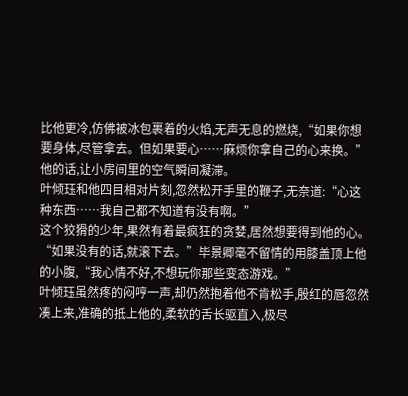比他更冷,仿佛被冰包裹着的火焰,无声无息的燃烧,“如果你想要身体,尽管拿去。但如果要心……麻烦你拿自己的心来换。”
他的话,让小房间里的空气瞬间凝滞。
叶倾珏和他四目相对片刻,忽然松开手里的鞭子,无奈道:“心这种东西……我自己都不知道有没有啊。”
这个狡猾的少年,果然有着最疯狂的贪婪,居然想要得到他的心。
“如果没有的话,就滚下去。”毕景卿毫不留情的用膝盖顶上他的小腹,“我心情不好,不想玩你那些变态游戏。”
叶倾珏虽然疼的闷哼一声,却仍然抱着他不肯松手,殷红的唇忽然凑上来,准确的抵上他的,柔软的舌长驱直入,极尽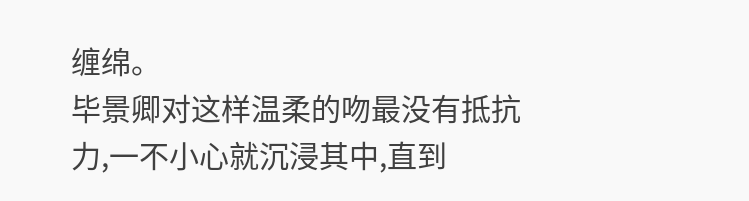缠绵。
毕景卿对这样温柔的吻最没有抵抗力,一不小心就沉浸其中,直到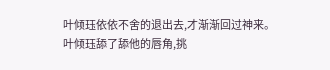叶倾珏依依不舍的退出去,才渐渐回过神来。
叶倾珏舔了舔他的唇角,挑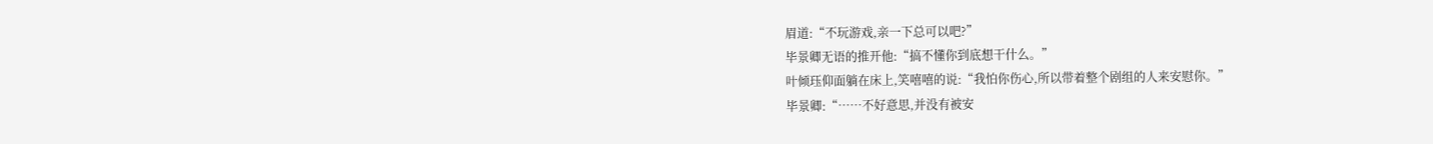眉道:“不玩游戏,亲一下总可以吧?”
毕景卿无语的推开他:“搞不懂你到底想干什么。”
叶倾珏仰面躺在床上,笑嘻嘻的说:“我怕你伤心,所以带着整个剧组的人来安慰你。”
毕景卿:“……不好意思,并没有被安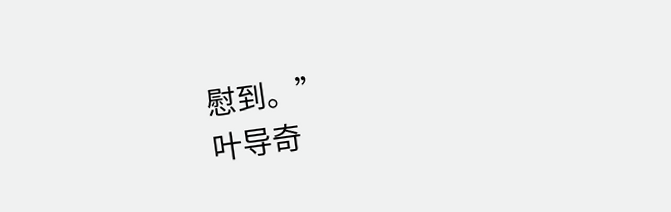慰到。”
叶导奇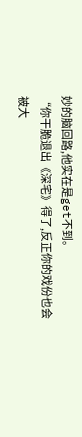妙的脑回路,他实在是get不到。
“你干脆退出《深宅》得了,反正你的戏份也会被大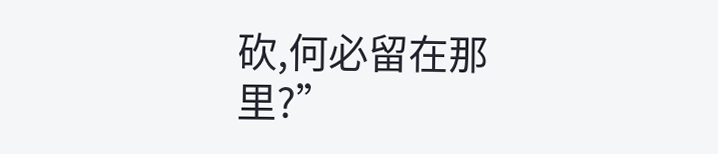砍,何必留在那里?”